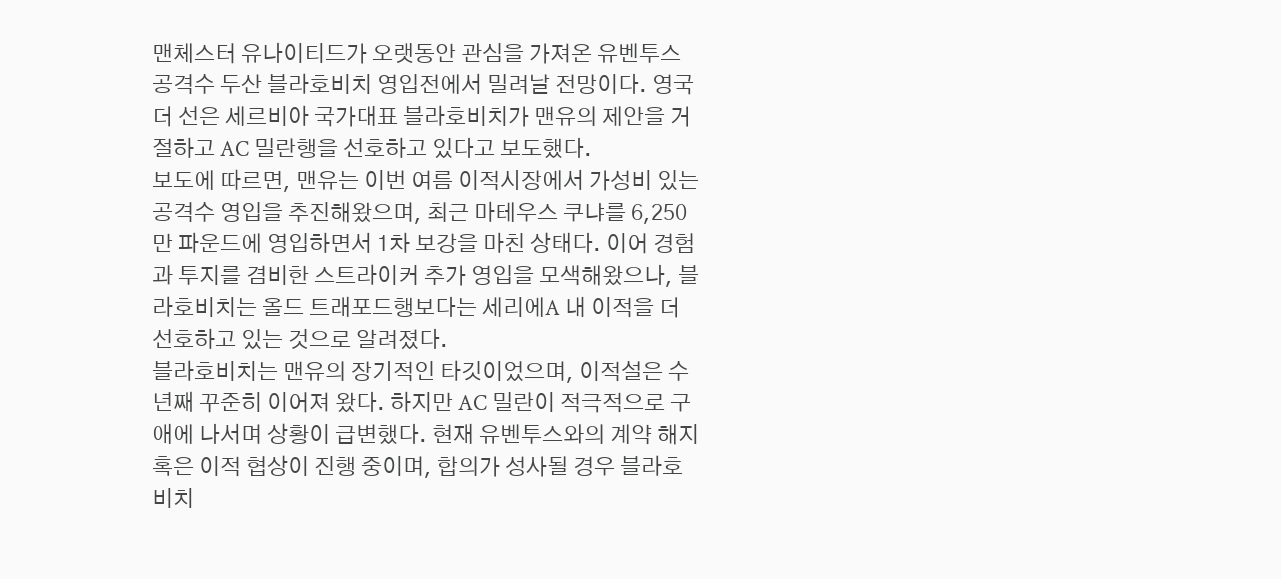맨체스터 유나이티드가 오랫동안 관심을 가져온 유벤투스 공격수 두산 블라호비치 영입전에서 밀려날 전망이다. 영국 더 선은 세르비아 국가대표 블라호비치가 맨유의 제안을 거절하고 AC 밀란행을 선호하고 있다고 보도했다.
보도에 따르면, 맨유는 이번 여름 이적시장에서 가성비 있는 공격수 영입을 추진해왔으며, 최근 마테우스 쿠냐를 6,250만 파운드에 영입하면서 1차 보강을 마친 상태다. 이어 경험과 투지를 겸비한 스트라이커 추가 영입을 모색해왔으나, 블라호비치는 올드 트래포드행보다는 세리에A 내 이적을 더 선호하고 있는 것으로 알려졌다.
블라호비치는 맨유의 장기적인 타깃이었으며, 이적설은 수년째 꾸준히 이어져 왔다. 하지만 AC 밀란이 적극적으로 구애에 나서며 상황이 급변했다. 현재 유벤투스와의 계약 해지 혹은 이적 협상이 진행 중이며, 합의가 성사될 경우 블라호비치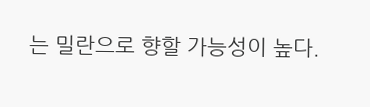는 밀란으로 향할 가능성이 높다.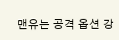맨유는 공격 옵션 강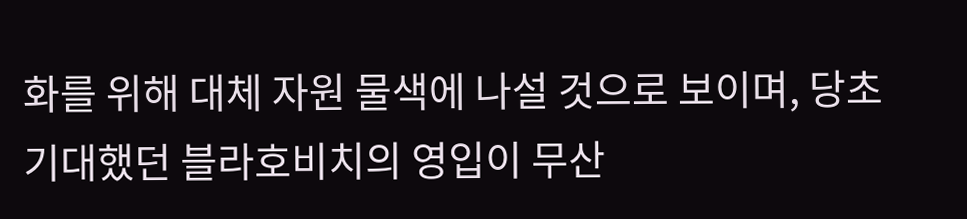화를 위해 대체 자원 물색에 나설 것으로 보이며, 당초 기대했던 블라호비치의 영입이 무산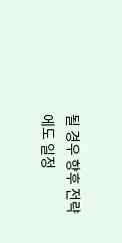될 경우 향후 전략에도 일정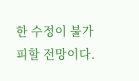한 수정이 불가피할 전망이다.